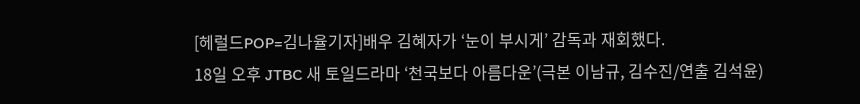[헤럴드POP=김나율기자]배우 김혜자가 ‘눈이 부시게’ 감독과 재회했다.
18일 오후 JTBC 새 토일드라마 ‘천국보다 아름다운’(극본 이남규, 김수진/연출 김석윤)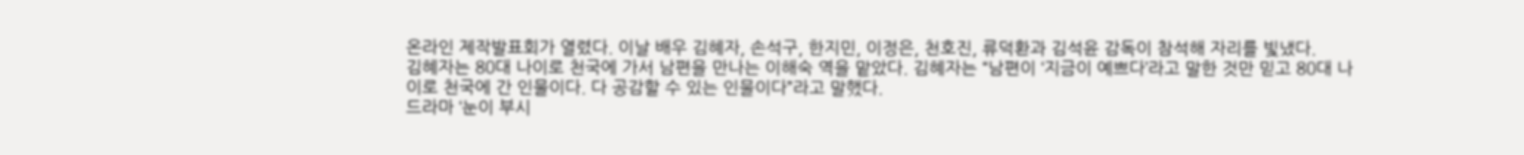온라인 제작발표회가 열렸다. 이날 배우 김혜자, 손석구, 한지민, 이정은, 천호진, 류덕환과 김석윤 감독이 참석해 자리를 빛냈다.
김혜자는 80대 나이로 천국에 가서 남편을 만나는 이해숙 역을 맡았다. 김혜자는 “남편이 ‘지금이 예쁘다’라고 말한 것만 믿고 80대 나이로 천국에 간 인물이다. 다 공감할 수 있는 인물이다”라고 말했다.
드라마 ‘눈이 부시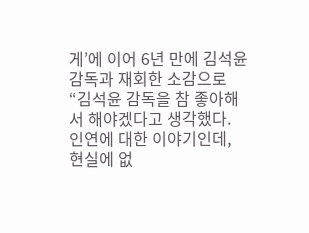게’에 이어 6년 만에 김석윤 감독과 재회한 소감으로 “김석윤 감독을 참 좋아해서 해야겠다고 생각했다. 인연에 대한 이야기인데, 현실에 없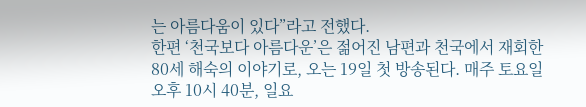는 아름다움이 있다”라고 전했다.
한편 ‘천국보다 아름다운’은 젊어진 남편과 천국에서 재회한 80세 해숙의 이야기로, 오는 19일 첫 방송된다. 매주 토요일 오후 10시 40분, 일요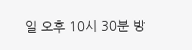일 오후 10시 30분 방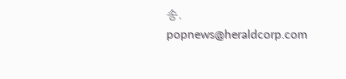송.
popnews@heraldcorp.com